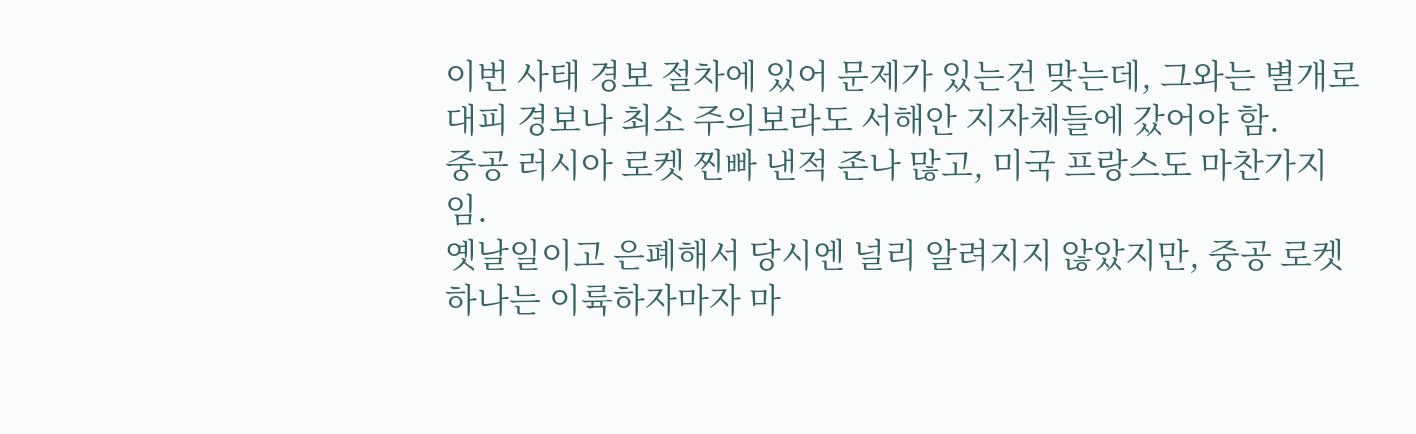이번 사태 경보 절차에 있어 문제가 있는건 맞는데, 그와는 별개로 대피 경보나 최소 주의보라도 서해안 지자체들에 갔어야 함.
중공 러시아 로켓 찐빠 낸적 존나 많고, 미국 프랑스도 마찬가지임.
옛날일이고 은폐해서 당시엔 널리 알려지지 않았지만, 중공 로켓 하나는 이륙하자마자 마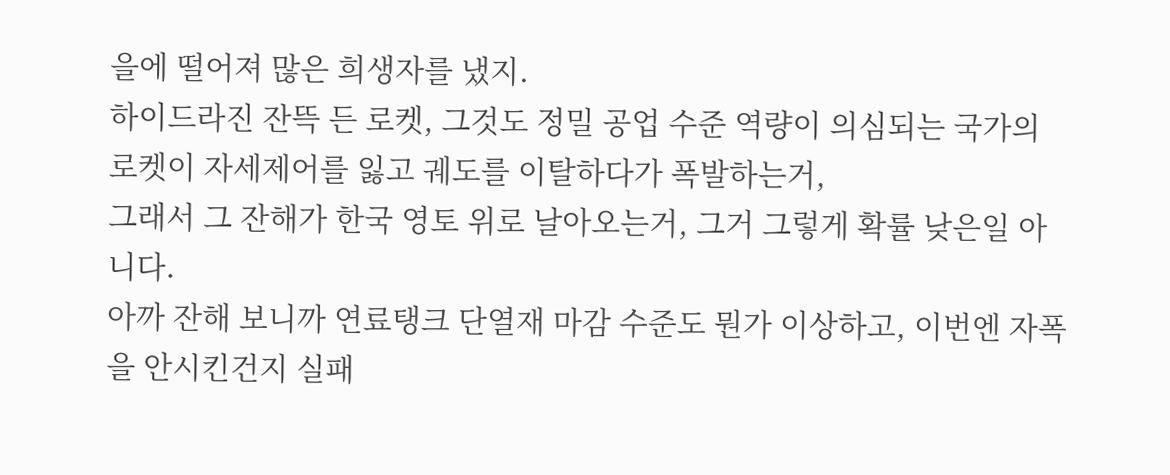을에 떨어져 많은 희생자를 냈지.
하이드라진 잔뜩 든 로켓, 그것도 정밀 공업 수준 역량이 의심되는 국가의 로켓이 자세제어를 잃고 궤도를 이탈하다가 폭발하는거,
그래서 그 잔해가 한국 영토 위로 날아오는거, 그거 그렇게 확률 낮은일 아니다.
아까 잔해 보니까 연료탱크 단열재 마감 수준도 뭔가 이상하고, 이번엔 자폭을 안시킨건지 실패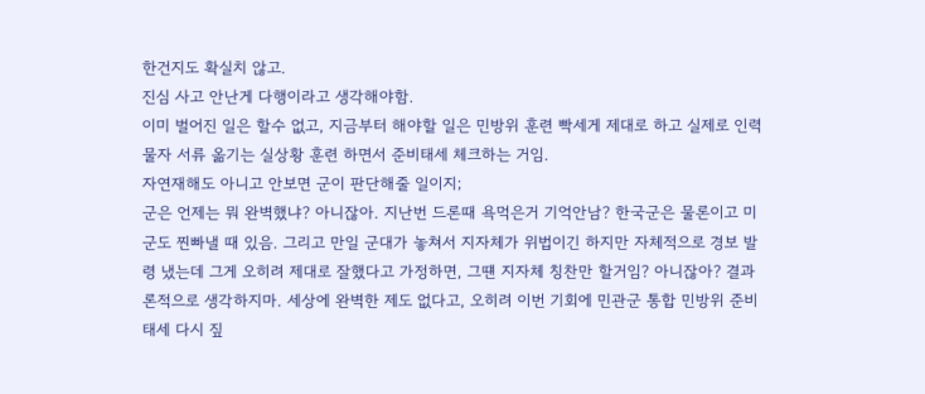한건지도 확실치 않고.
진심 사고 안난게 다행이라고 생각해야함.
이미 벌어진 일은 할수 없고, 지금부터 해야할 일은 민방위 훈련 빡세게 제대로 하고 실제로 인력 물자 서류 옮기는 실상황 훈련 하면서 준비태세 체크하는 거임.
자연재해도 아니고 안보면 군이 판단해줄 일이지;
군은 언제는 뭐 완벽했냐? 아니잖아. 지난번 드론때 욕먹은거 기억안남? 한국군은 물론이고 미군도 찐빠낼 때 있음. 그리고 만일 군대가 놓쳐서 지자체가 위법이긴 하지만 자체적으로 경보 발령 냈는데 그게 오히려 제대로 잘했다고 가정하면, 그떈 지자체 칭찬만 할거임? 아니잖아? 결과론적으로 생각하지마. 세상에 완벽한 제도 없다고, 오히려 이번 기회에 민관군 통합 민방위 준비태세 다시 짚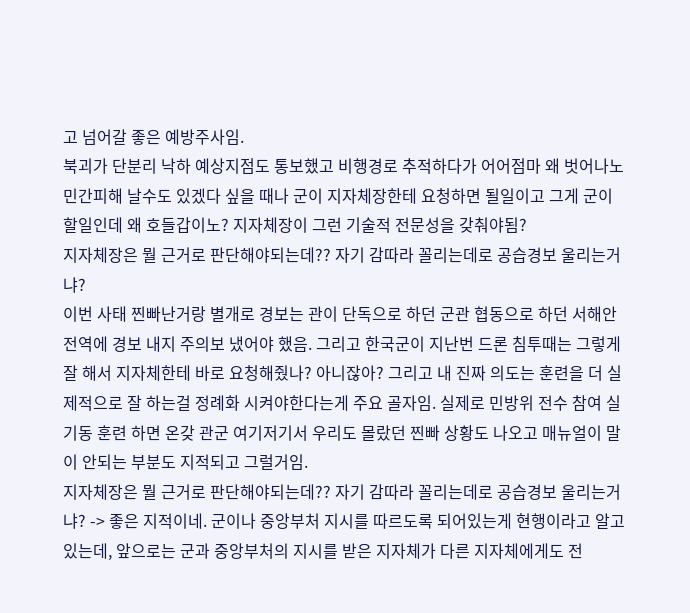고 넘어갈 좋은 예방주사임.
북괴가 단분리 낙하 예상지점도 통보했고 비행경로 추적하다가 어어점마 왜 벗어나노 민간피해 날수도 있겠다 싶을 때나 군이 지자체장한테 요청하면 될일이고 그게 군이 할일인데 왜 호들갑이노? 지자체장이 그런 기술적 전문성을 갖춰야됨?
지자체장은 뭘 근거로 판단해야되는데?? 자기 감따라 꼴리는데로 공습경보 울리는거냐?
이번 사태 찐빠난거랑 별개로 경보는 관이 단독으로 하던 군관 협동으로 하던 서해안 전역에 경보 내지 주의보 냈어야 했음. 그리고 한국군이 지난번 드론 침투때는 그렇게 잘 해서 지자체한테 바로 요청해줬나? 아니잖아? 그리고 내 진짜 의도는 훈련을 더 실제적으로 잘 하는걸 정례화 시켜야한다는게 주요 골자임. 실제로 민방위 전수 참여 실기동 훈련 하면 온갖 관군 여기저기서 우리도 몰랐던 찐빠 상황도 나오고 매뉴얼이 말이 안되는 부분도 지적되고 그럴거임.
지자체장은 뭘 근거로 판단해야되는데?? 자기 감따라 꼴리는데로 공습경보 울리는거냐? -> 좋은 지적이네. 군이나 중앙부처 지시를 따르도록 되어있는게 현행이라고 알고 있는데, 앞으로는 군과 중앙부처의 지시를 받은 지자체가 다른 지자체에게도 전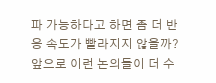파 가능하다고 하면 좀 더 반응 속도가 빨라지지 않을까? 앞으로 이런 논의들이 더 수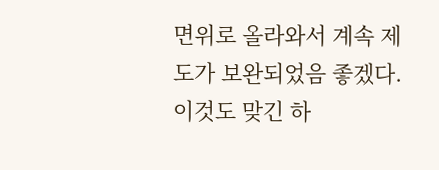면위로 올라와서 계속 제도가 보완되었음 좋겠다.
이것도 맞긴 하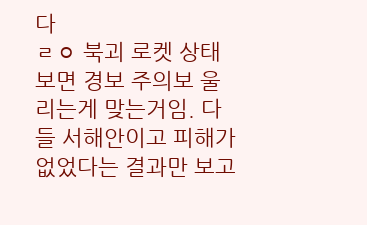다
ㄹㅇ 북괴 로켓 상태 보면 경보 주의보 울리는게 맞는거임. 다들 서해안이고 피해가 없었다는 결과만 보고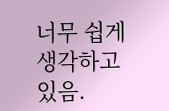너무 쉽게 생각하고 있음.